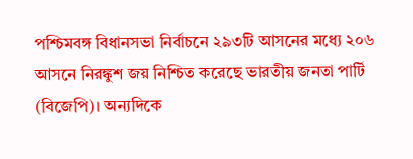পশ্চিমবঙ্গ বিধানসভা নির্বাচনে ২৯৩টি আসনের মধ্যে ২০৬ আসনে নিরঙ্কুশ জয় নিশ্চিত করেছে ভারতীয় জনতা পার্টি (বিজেপি)। অন্যদিকে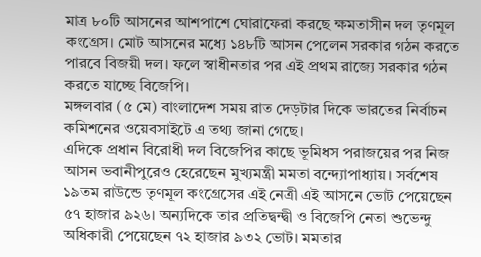মাত্র ৮০টি আসনের আশপাশে ঘোরাফেরা করছে ক্ষমতাসীন দল তৃণমূল কংগ্রেস। মোট আসনের মধ্যে ১৪৮টি আসন পেলেন সরকার গঠন করতে পারবে বিজয়ী দল। ফলে স্বাধীনতার পর এই প্রথম রাজ্যে সরকার গঠন করতে যাচ্ছে বিজেপি।
মঙ্গলবার (৫ মে) বাংলাদেশ সময় রাত দেড়টার দিকে ভারতের নির্বাচন কমিশনের ওয়েবসাইটে এ তথ্য জানা গেছে।
এদিকে প্রধান বিরোধী দল বিজেপির কাছে ভূমিধস পরাজয়ের পর নিজ আসন ভবানীপুরেও হেরেছেন মুখ্যমন্ত্রী মমতা বন্দ্যোপাধ্যায়। সর্বশেষ ১৯তম রাউন্ডে তৃণমূল কংগ্রেসের এই নেত্রী এই আসনে ভোট পেয়েছেন ৫৭ হাজার ৯২৬। অন্যদিকে তার প্রতিদ্বন্দ্বী ও বিজেপি নেতা শুভেন্দু অধিকারী পেয়েছেন ৭২ হাজার ৯৩২ ভোট। মমতার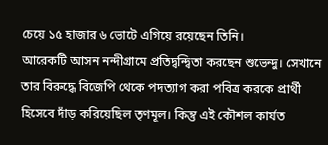চেয়ে ১৫ হাজার ৬ ভোটে এগিয়ে রয়েছেন তিনি।
আরেকটি আসন নন্দীগ্রামে প্রতিদ্বন্দ্বিতা করছেন শুভেন্দু। সেখানে তার বিরুদ্ধে বিজেপি থেকে পদত্যাগ করা পবিত্র করকে প্রার্থী হিসেবে দাঁড় করিয়েছিল তৃণমূল। কিন্তু এই কৌশল কার্যত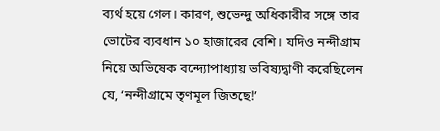ব্যর্থ হয়ে গেল। কারণ, শুভেন্দু অধিকারীর সঙ্গে তার ভোটের ব্যবধান ১০ হাজারের বেশি। যদিও নন্দীগ্রাম নিয়ে অভিষেক বন্দ্যোপাধ্যায় ভবিষ্যদ্বাণী করেছিলেন যে, ‘নন্দীগ্রামে তৃণমূল জিতছে!’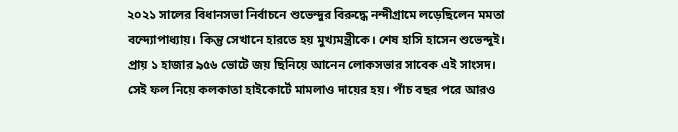২০২১ সালের বিধানসভা নির্বাচনে শুভেন্দুর বিরুদ্ধে নন্দীগ্রামে লড়েছিলেন মমতা বন্দ্যোপাধ্যায়। কিন্তু সেখানে হারতে হয় মুখ্যমন্ত্রীকে। শেষ হাসি হাসেন শুভেন্দুই। প্রায় ১ হাজার ৯৫৬ ভোটে জয় ছিনিয়ে আনেন লোকসভার সাবেক এই সাংসদ। সেই ফল নিয়ে কলকাতা হাইকোর্টে মামলাও দায়ের হয়। পাঁচ বছর পরে আরও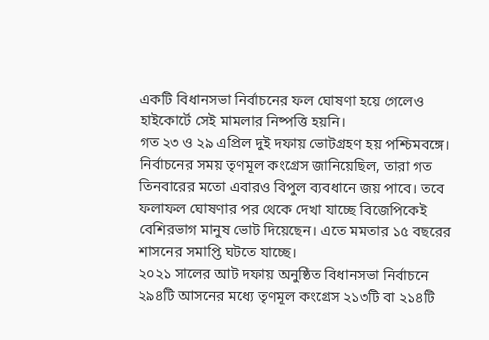একটি বিধানসভা নির্বাচনের ফল ঘোষণা হয়ে গেলেও হাইকোর্টে সেই মামলার নিষ্পত্তি হয়নি।
গত ২৩ ও ২৯ এপ্রিল দুই দফায় ভোটগ্রহণ হয় পশ্চিমবঙ্গে। নির্বাচনের সময় তৃণমূল কংগ্রেস জানিয়েছিল, তারা গত তিনবারের মতো এবারও বিপুল ব্যবধানে জয় পাবে। তবে ফলাফল ঘোষণার পর থেকে দেখা যাচ্ছে বিজেপিকেই বেশিরভাগ মানুষ ভোট দিয়েছেন। এতে মমতার ১৫ বছরের শাসনের সমাপ্তি ঘটতে যাচ্ছে।
২০২১ সালের আট দফায় অনুষ্ঠিত বিধানসভা নির্বাচনে ২৯৪টি আসনের মধ্যে তৃণমূল কংগ্রেস ২১৩টি বা ২১৪টি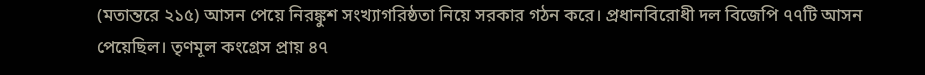(মতান্তরে ২১৫) আসন পেয়ে নিরঙ্কুশ সংখ্যাগরিষ্ঠতা নিয়ে সরকার গঠন করে। প্রধানবিরোধী দল বিজেপি ৭৭টি আসন পেয়েছিল। তৃণমূল কংগ্রেস প্রায় ৪৭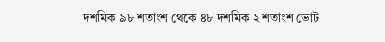দশমিক ৯৮ শতাংশ থেকে ৪৮ দশমিক ২ শতাংশ ভোট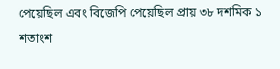পেয়েছিল এবং বিজেপি পেয়েছিল প্রায় ৩৮ দশমিক ১ শতাংশ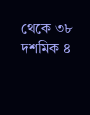থেকে ৩৮ দশমিক ৪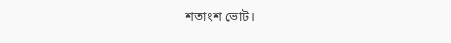শতাংশ ভোট।